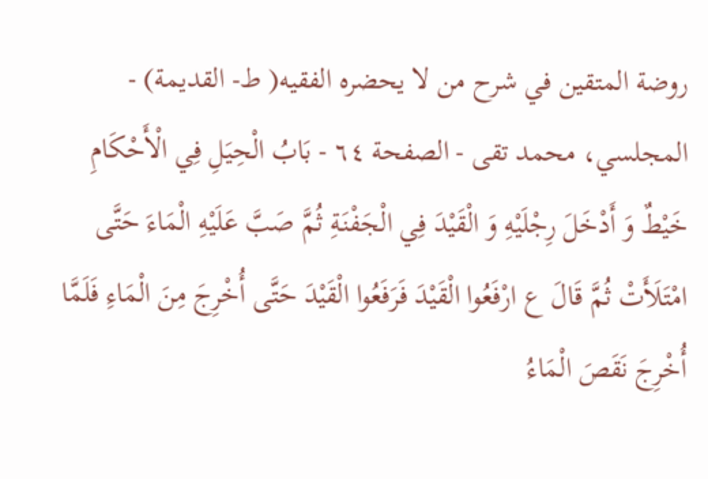روضة المتقين في شرح من لا يحضره الفقيه( ط- القديمة) - المجلسي، محمد تقى - الصفحة ٦٤ - بَابُ الْحِيَلِ فِي الْأَحْكَامِ
خَيْطٌ وَ أَدْخَلَ رِجْلَيْهِ وَ الْقَيْدَ فِي الْجَفْنَةِ ثُمَّ صَبَّ عَلَيْهِ الْمَاءَ حَتَّى امْتَلَأَتْ ثُمَّ قَالَ ع ارْفَعُوا الْقَيْدَ فَرَفَعُوا الْقَيْدَ حَتَّى أُخْرِجَ مِنَ الْمَاءِ فَلَمَّا أُخْرِجَ نَقَصَ الْمَاءُ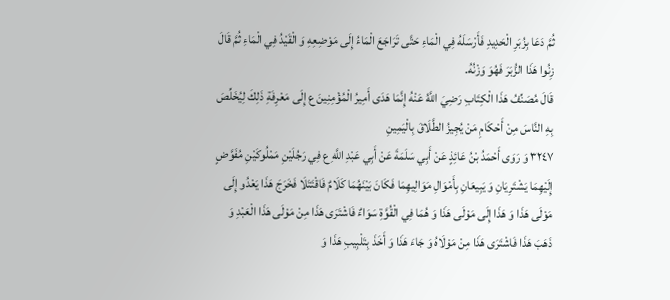ثُمَّ دَعَا بِزُبَرِ الْحَدِيدِ فَأَرْسَلَهُ فِي الْمَاءِ حَتَّى تَرَاجَعَ الْمَاءُ إِلَى مَوْضِعِهِ وَ الْقَيْدُ فِي الْمَاءِ ثُمَّ قَالَ زِنُوا هَذَا الزُّبَرَ فَهُوَ وَزْنُهُ.
قَالَ مُصَنِّفُ هَذَا الْكِتَابِ رَضِيَ اللَّهُ عَنْهُ إِنَّمَا هَدَى أَمِيرُ الْمُؤْمِنِينَ ع إِلَى مَعْرِفَةِ ذَلِكَ لِيُخَلِّصَ بِهِ النَّاسَ مِنْ أَحْكَامِ مَنْ يُجِيزُ الطَّلَاقَ بِالْيَمِينِ
٣٢٤٧ وَ رَوَى أَحْمَدُ بْنُ عَائِذٍ عَنْ أَبِي سَلَمَةَ عَنْ أَبِي عَبْدِ اللَّهِ ع فِي رَجُلَيْنِ مَمْلُوكَيْنِ مُفَوَّضٍ إِلَيْهِمَا يَشْتَرِيَانِ وَ يَبِيعَانِ بِأَمْوَالِ مَوَالِيهِمَا فَكَانَ بَيْنَهُمَا كَلَامٌ فَاقْتَتَلَا فَخَرَجَ هَذَا يَعْدُو إِلَى مَوْلَى هَذَا وَ هَذَا إِلَى مَوْلَى هَذَا وَ هُمَا فِي الْقُوَّةِ سَوَاءٌ فَاشْتَرَى هَذَا مِنْ مَوْلَى هَذَا الْعَبْدِ وَ ذَهَبَ هَذَا فَاشْتَرَى هَذَا مِنْ مَوْلَاهُ وَ جَاءَ هَذَا وَ أَخَذَ بِتَلْبِيبِ هَذَا وَ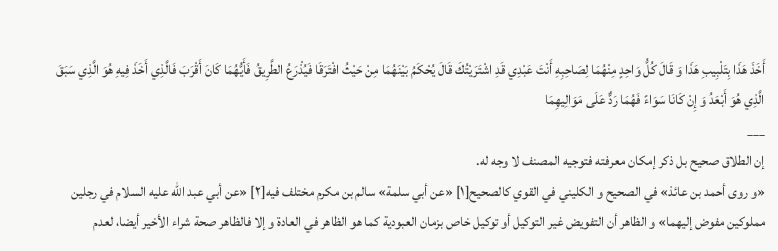أَخَذَ هَذَا بِتَلْبِيبِ هَذَا وَ قَالَ كُلُّ وَاحِدٍ مِنْهُمَا لِصَاحِبِهِ أَنْتَ عَبْدِي قَدِ اشْتَرَيْتُكَ قَالَ يُحْكَمُ بَيْنَهُمَا مِنْ حَيْثُ افْتَرَقَا فَيُذْرَعُ الطَّرِيقُ فَأَيُّهُمَا كَانَ أَقْرَبَ فَالَّذِي أَخَذَ فِيهِ هُوَ الَّذِي سَبَقَ الَّذِي هُوَ أَبْعَدُ وَ إِنْ كَانَا سَوَاءً فَهُمَا رَدٌّ عَلَى مَوَالِيهِمَا
___
إن الطلاق صحيح بل ذكر إمكان معرفته فتوجيه المصنف لا وجه له.
«و روى أحمد بن عائذ» في الصحيح و الكليني في القوي كالصحيح[١] «عن أبي سلمة» سالم بن مكرم مختلف فيه[٢] «عن أبي عبد الله عليه السلام في رجلين مملوكين مفوض إليهما» و الظاهر أن التفويض غير التوكيل أو توكيل خاص بزمان العبودية كما هو الظاهر في العادة و إلا فالظاهر صحة شراء الأخير أيضا، لعدم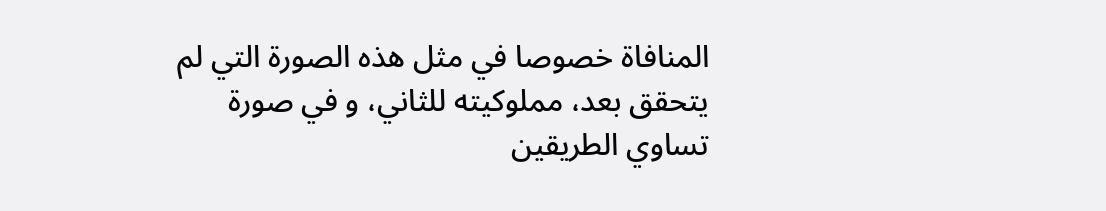المنافاة خصوصا في مثل هذه الصورة التي لم يتحقق بعد، مملوكيته للثاني، و في صورة تساوي الطريقين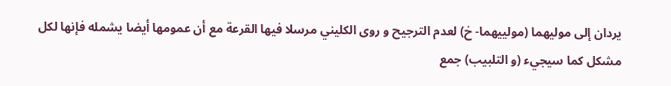يردان إلى موليهما (مولييهما- خ) لعدم الترجيح و روى الكليني مرسلا فيها القرعة مع أن عمومها أيضا يشمله فإنها لكل مشكل كما سيجيء (و التلبيب) جمع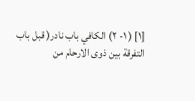[١] ( ١- ٢) الكافي باب نادر( قبل باب التفرقة بين ذوى الارحام من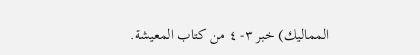المماليك) خبر ٣- ٤ من كتاب المعيشة.